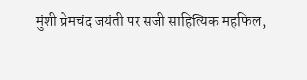मुंशी प्रेमचंद जयंती पर सजी साहित्यिक महफिल,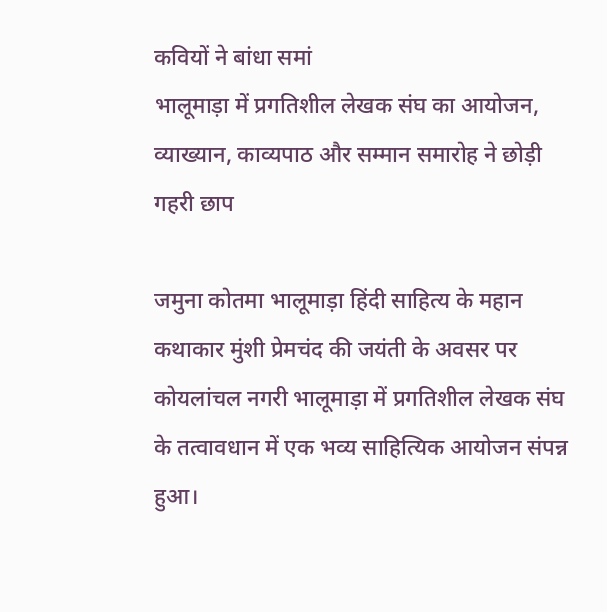कवियों ने बांधा समां
भालूमाड़ा में प्रगतिशील लेखक संघ का आयोजन, व्याख्यान, काव्यपाठ और सम्मान समारोह ने छोड़ी गहरी छाप

जमुना कोतमा भालूमाड़ा हिंदी साहित्य के महान कथाकार मुंशी प्रेमचंद की जयंती के अवसर पर कोयलांचल नगरी भालूमाड़ा में प्रगतिशील लेखक संघ के तत्वावधान में एक भव्य साहित्यिक आयोजन संपन्न हुआ।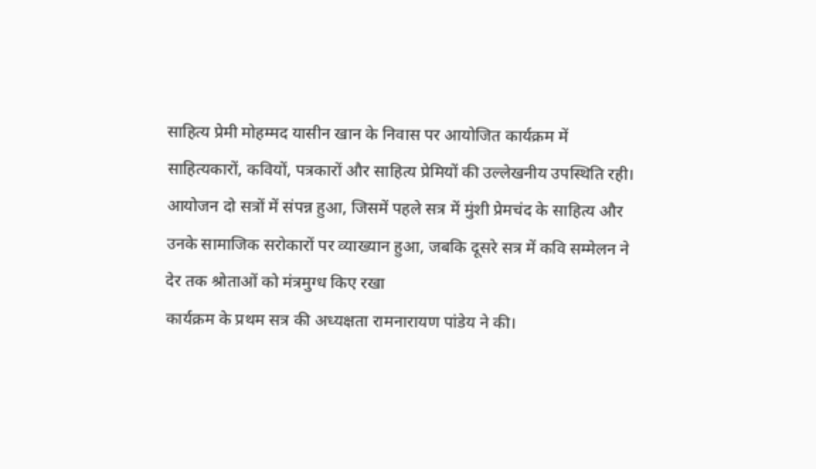साहित्य प्रेमी मोहम्मद यासीन खान के निवास पर आयोजित कार्यक्रम में साहित्यकारों, कवियों, पत्रकारों और साहित्य प्रेमियों की उल्लेखनीय उपस्थिति रही। आयोजन दो सत्रों में संपन्न हुआ, जिसमें पहले सत्र में मुंशी प्रेमचंद के साहित्य और उनके सामाजिक सरोकारों पर व्याख्यान हुआ, जबकि दूसरे सत्र में कवि सम्मेलन ने देर तक श्रोताओं को मंत्रमुग्ध किए रखा
कार्यक्रम के प्रथम सत्र की अध्यक्षता रामनारायण पांडेय ने की।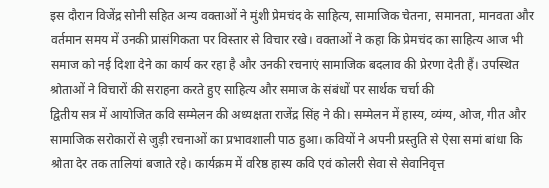इस दौरान विजेंद्र सोनी सहित अन्य वक्ताओं ने मुंशी प्रेमचंद के साहित्य, सामाजिक चेतना, समानता, मानवता और वर्तमान समय में उनकी प्रासंगिकता पर विस्तार से विचार रखे। वक्ताओं ने कहा कि प्रेमचंद का साहित्य आज भी समाज को नई दिशा देने का कार्य कर रहा है और उनकी रचनाएं सामाजिक बदलाव की प्रेरणा देती हैं। उपस्थित श्रोताओं ने विचारों की सराहना करते हुए साहित्य और समाज के संबंधों पर सार्थक चर्चा की
द्वितीय सत्र में आयोजित कवि सम्मेलन की अध्यक्षता राजेंद्र सिंह ने की। सम्मेलन में हास्य, व्यंग्य, ओज, गीत और सामाजिक सरोकारों से जुड़ी रचनाओं का प्रभावशाली पाठ हुआ। कवियों ने अपनी प्रस्तुति से ऐसा समां बांधा कि श्रोता देर तक तालियां बजाते रहे। कार्यक्रम में वरिष्ठ हास्य कवि एवं कोलरी सेवा से सेवानिवृत्त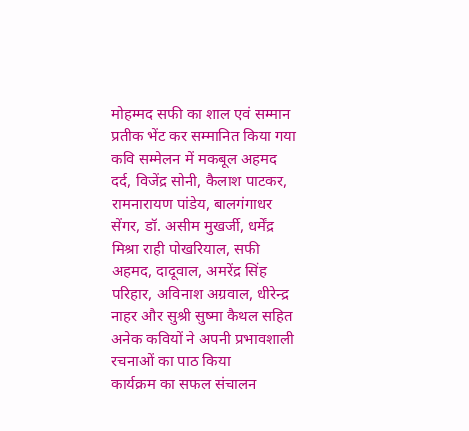मोहम्मद सफी का शाल एवं सम्मान प्रतीक भेंट कर सम्मानित किया गया
कवि सम्मेलन में मकबूल अहमद दर्द, विजेंद्र सोनी, कैलाश पाटकर, रामनारायण पांडेय, बालगंगाधर सेंगर, डॉ. असीम मुखर्जी, धर्मेंद्र मिश्रा राही पोखरियाल, सफी अहमद, दादूवाल, अमरेंद्र सिंह परिहार, अविनाश अग्रवाल, धीरेन्द्र नाहर और सुश्री सुष्मा कैथल सहित अनेक कवियों ने अपनी प्रभावशाली रचनाओं का पाठ किया
कार्यक्रम का सफल संचालन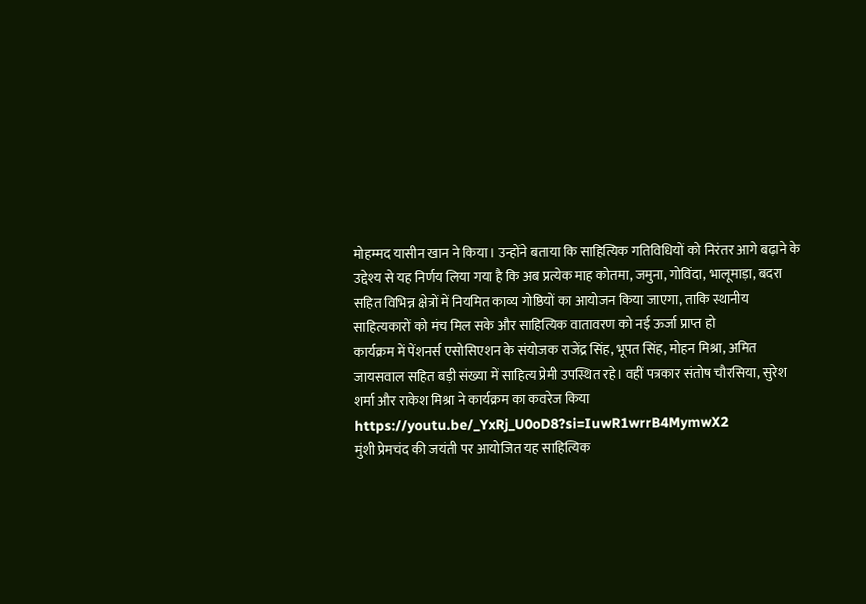मोहम्मद यासीन खान ने किया। उन्होंने बताया कि साहित्यिक गतिविधियों को निरंतर आगे बढ़ाने के उद्देश्य से यह निर्णय लिया गया है कि अब प्रत्येक माह कोतमा, जमुना, गोविंदा, भालूमाड़ा, बदरा सहित विभिन्न क्षेत्रों में नियमित काव्य गोष्ठियों का आयोजन किया जाएगा, ताकि स्थानीय साहित्यकारों को मंच मिल सके और साहित्यिक वातावरण को नई ऊर्जा प्राप्त हो
कार्यक्रम में पेंशनर्स एसोसिएशन के संयोजक राजेंद्र सिंह, भूपत सिंह, मोहन मिश्रा, अमित जायसवाल सहित बड़ी संख्या में साहित्य प्रेमी उपस्थित रहे। वहीं पत्रकार संतोष चौरसिया, सुरेश शर्मा और राकेश मिश्रा ने कार्यक्रम का कवरेज किया
https://youtu.be/_YxRj_U0oD8?si=IuwR1wrrB4MymwX2
मुंशी प्रेमचंद की जयंती पर आयोजित यह साहित्यिक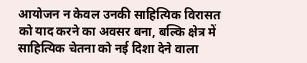आयोजन न केवल उनकी साहित्यिक विरासत को याद करने का अवसर बना, बल्कि क्षेत्र में साहित्यिक चेतना को नई दिशा देने वाला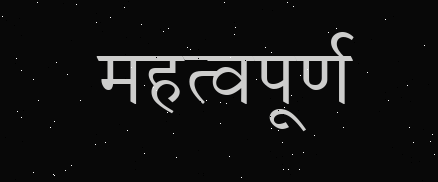महत्वपूर्ण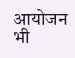आयोजन भी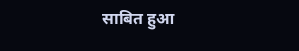साबित हुआ